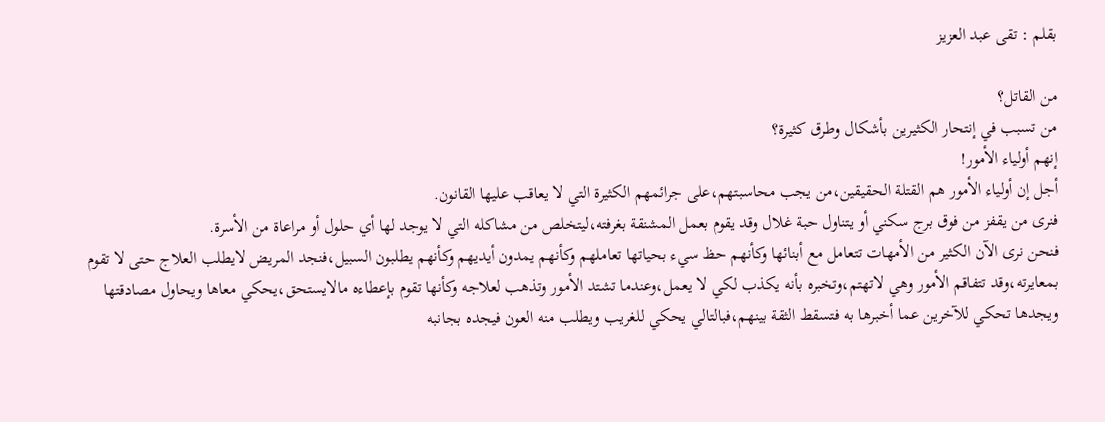بقلم : تقى عبد العزيز

من القاتل؟
من تسبب في إنتحار الكثيرين بأشكال وطرق كثيرة؟
إنهم أولياء الأمور!
أجل إن أولياء الأمور هم القتلة الحقيقين،من يجب محاسبتهم،على جرائمهم الكثيرة التي لا يعاقب عليها القانون.
فنرى من يقفز من فوق برج سكني أو يتناول حبة غلال وقد يقوم بعمل المشنقة بغرفته،ليتخلص من مشاكله التي لا يوجد لها أي حلول أو مراعاة من الأسرة.
فنحن نرى الآن الكثير من الأمهات تتعامل مع أبنائها وكأنهم حظ سيء بحياتها تعاملهم وكأنهم يمدون أيديهم وكأنهم يطلبون السبيل،فنجد المريض لايطلب العلاج حتى لا تقوم بمعايرته،وقد تتفاقم الأمور وهي لاتهتم،وتخبره بأنه يكذب لكي لا يعمل،وعندما تشتد الأمور وتذهب لعلاجه وكأنها تقوم بإعطاءه مالايستحق،يحكي معاها ويحاول مصادقتها ويجدها تحكي للآخرين عما أخبرها به فتسقط الثقة بينهم،فبالتالي يحكي للغريب ويطلب منه العون فيجده بجانبه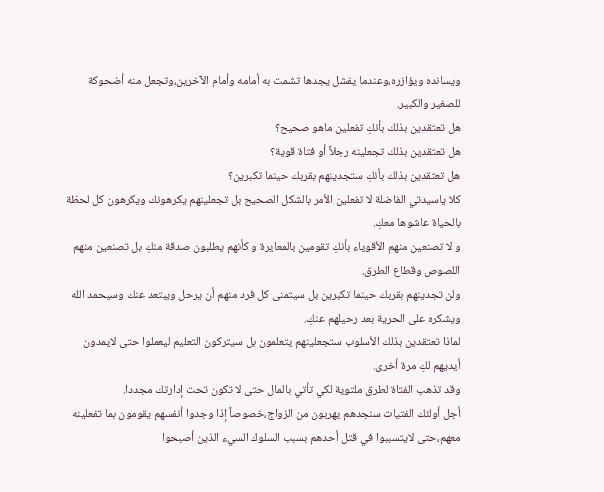ويسانده ويؤازره،وعندما يفشل يجدها تشمت به أمامه وأمام الآخرين،وتجعل منه أضحوكة للصغير والكبير.
هل تعتقدين بذلك بأنكِ تفعلين ماهو صحيح؟
هل تعتقدين بذلك تجعلينه رجلاً أو فتاة قوية؟
هل تعتقدين بذلك بأنكِ ستجدينهم بقربك حينما تكبرين؟
كلا ياسيدتي الفاضلة لا تفعلين الأمر بالشكل الصحيح بل تجعلينهم يكرهونك ويكرهون كل لحظة بالحياة عاشوها معكِ.
و لا تصنعين منهم الأقوياء بأنكِ تقومين بالمعايرة و كأنهم يطلبون صدقة منكِ بل تصنعين منهم اللصوص وقطاع الطرق.
ولن تجدينهم بقربك حينما تكبرين بل سيتمنى كل فرد منهم أن يرحل ويبتعد عنك وسيحمد الله ويشكره على الحرية بعد رحيلهم عنكِ.
لماذا تعتقدين بذلك الأسلوب ستجعلينهم يتعلمون بل سيتركون التعليم ليعملوا حتى لايمدون أيديهم لكِ مرة أخرى.
وقد تذهب الفتاة لطرق ملتوية لكي تأتي بالمال حتى لا تكون تحت إدارتك مجددا.
أجل أولئك الفتيات سنجدهم يهربون من الزواج،خصوصاً إذا وجدوا أنفسهم يقومون بما تفعلينه معهم،حتى لايتسببوا في قتل أحدهم بسبب السلوك السيء الذين أصبحوا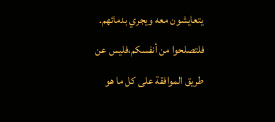يتعايشون معه ويجري بدمائهم.
فلتصلحوا من أنفسكم،فليس عن طريق الموافقة على كل ما هو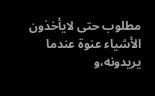مطلوب حتى لايأخذون الأشياء عنوة عندما يريدونه،و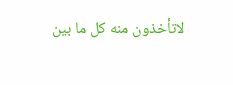لاتأخذون منه كل ما بين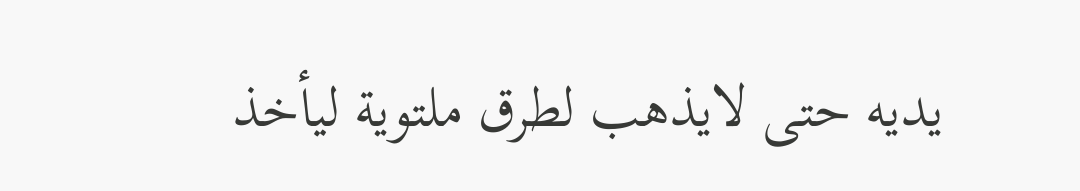يديه حتى لايذهب لطرق ملتوية ليأخذ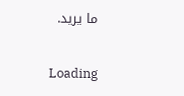ما يريد.

Loading